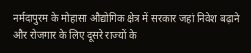नर्मदापुरम के मोहासा औद्योगिक क्षेत्र में सरकार जहां निवेश बढ़ाने और रोजगार के लिए दूसरे राज्यों के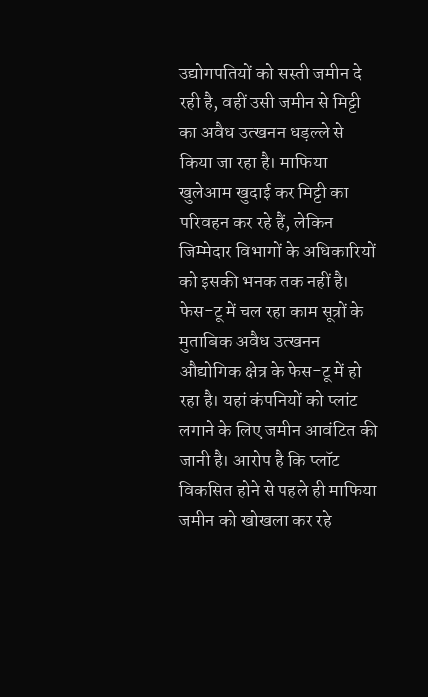उद्योगपतियों को सस्ती जमीन दे रही है, वहीं उसी जमीन से मिट्टी का अवैध उत्खनन धड़ल्ले से किया जा रहा है। माफिया खुलेआम खुदाई कर मिट्टी का परिवहन कर रहे हैं, लेकिन जिम्मेदार विभागों के अधिकारियों को इसकी भनक तक नहीं है। फेस-टू में चल रहा काम सूत्रों के मुताबिक अवैध उत्खनन औद्योगिक क्षेत्र के फेस-टू में हो रहा है। यहां कंपनियों को प्लांट लगाने के लिए जमीन आवंटित की जानी है। आरोप है कि प्लॉट विकसित होने से पहले ही माफिया जमीन को खोखला कर रहे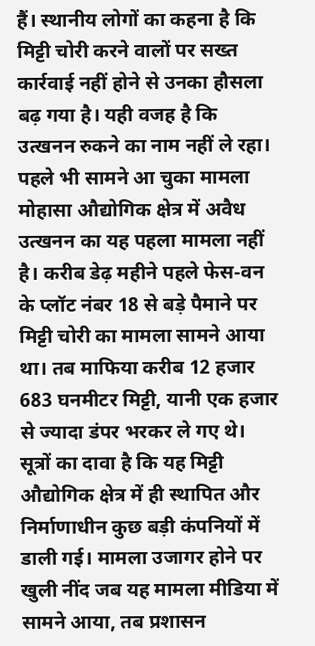हैं। स्थानीय लोगों का कहना है कि मिट्टी चोरी करने वालों पर सख्त कार्रवाई नहीं होने से उनका हौसला बढ़ गया है। यही वजह है कि उत्खनन रुकने का नाम नहीं ले रहा। पहले भी सामने आ चुका मामला मोहासा औद्योगिक क्षेत्र में अवैध उत्खनन का यह पहला मामला नहीं है। करीब डेढ़ महीने पहले फेस-वन के प्लॉट नंबर 18 से बड़े पैमाने पर मिट्टी चोरी का मामला सामने आया था। तब माफिया करीब 12 हजार 683 घनमीटर मिट्टी, यानी एक हजार से ज्यादा डंपर भरकर ले गए थे। सूत्रों का दावा है कि यह मिट्टी औद्योगिक क्षेत्र में ही स्थापित और निर्माणाधीन कुछ बड़ी कंपनियों में डाली गई। मामला उजागर होने पर खुली नींद जब यह मामला मीडिया में सामने आया, तब प्रशासन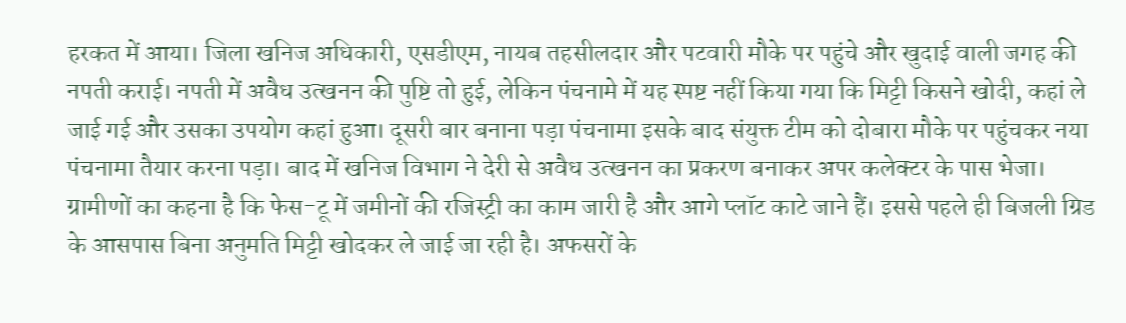हरकत में आया। जिला खनिज अधिकारी, एसडीएम, नायब तहसीलदार और पटवारी मौके पर पहुंचे और खुदाई वाली जगह की नपती कराई। नपती में अवैध उत्खनन की पुष्टि तो हुई, लेकिन पंचनामे में यह स्पष्ट नहीं किया गया कि मिट्टी किसने खोदी, कहां ले जाई गई और उसका उपयोग कहां हुआ। दूसरी बार बनाना पड़ा पंचनामा इसके बाद संयुक्त टीम को दोबारा मौके पर पहुंचकर नया पंचनामा तैयार करना पड़ा। बाद में खनिज विभाग ने देरी से अवैध उत्खनन का प्रकरण बनाकर अपर कलेक्टर के पास भेजा। ग्रामीणों का कहना है कि फेस-टू में जमीनों की रजिस्ट्री का काम जारी है और आगे प्लॉट काटे जाने हैं। इससे पहले ही बिजली ग्रिड के आसपास बिना अनुमति मिट्टी खोदकर ले जाई जा रही है। अफसरों के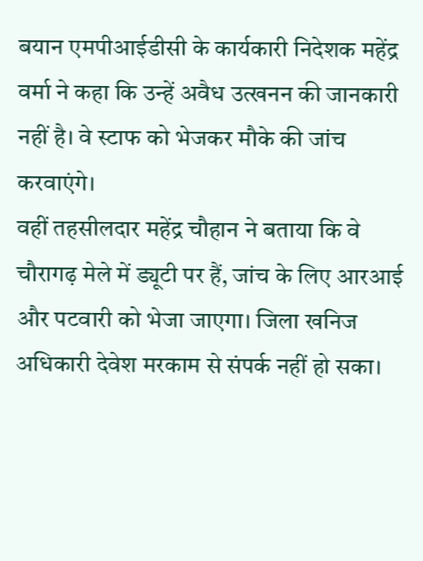बयान एमपीआईडीसी के कार्यकारी निदेशक महेंद्र वर्मा ने कहा कि उन्हें अवैध उत्खनन की जानकारी नहीं है। वे स्टाफ को भेजकर मौके की जांच करवाएंगे।
वहीं तहसीलदार महेंद्र चौहान ने बताया कि वे चौरागढ़ मेले में ड्यूटी पर हैं, जांच के लिए आरआई और पटवारी को भेजा जाएगा। जिला खनिज अधिकारी देवेश मरकाम से संपर्क नहीं हो सका।